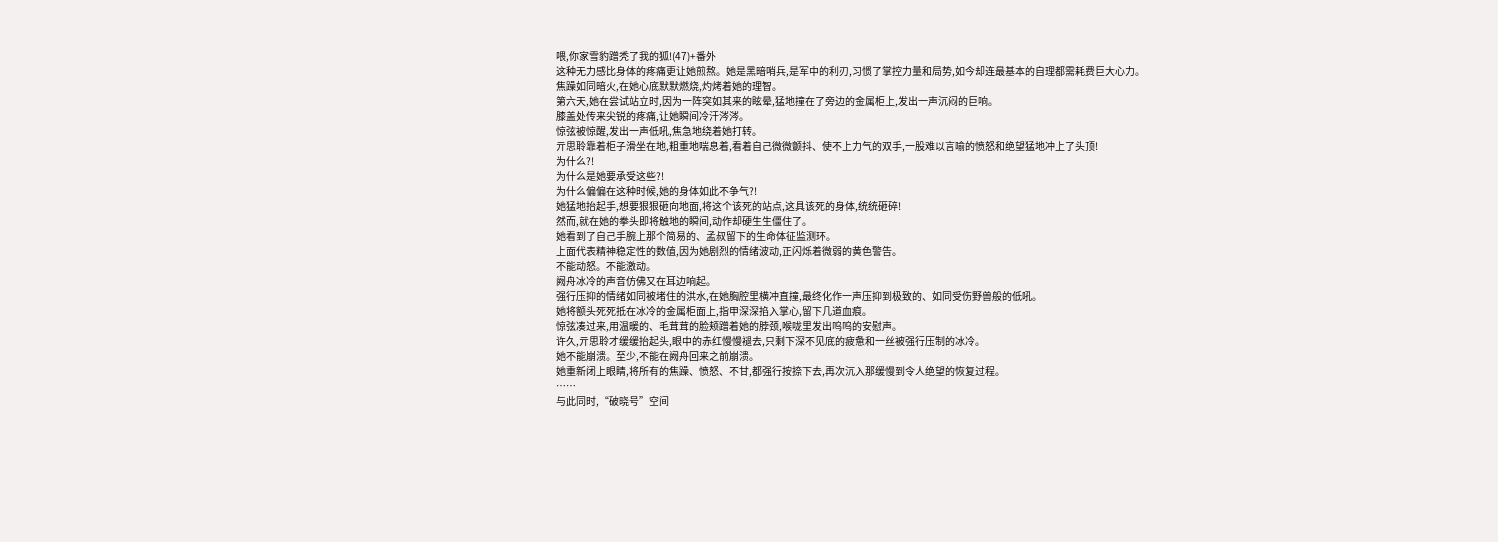喂,你家雪豹蹭秃了我的狐!(47)+番外
这种无力感比身体的疼痛更让她煎熬。她是黑暗哨兵,是军中的利刃,习惯了掌控力量和局势,如今却连最基本的自理都需耗费巨大心力。
焦躁如同暗火,在她心底默默燃烧,灼烤着她的理智。
第六天,她在尝试站立时,因为一阵突如其来的眩晕,猛地撞在了旁边的金属柜上,发出一声沉闷的巨响。
膝盖处传来尖锐的疼痛,让她瞬间冷汗涔涔。
惊弦被惊醒,发出一声低吼,焦急地绕着她打转。
亓思聆靠着柜子滑坐在地,粗重地喘息着,看着自己微微颤抖、使不上力气的双手,一股难以言喻的愤怒和绝望猛地冲上了头顶!
为什么?!
为什么是她要承受这些?!
为什么偏偏在这种时候,她的身体如此不争气?!
她猛地抬起手,想要狠狠砸向地面,将这个该死的站点,这具该死的身体,统统砸碎!
然而,就在她的拳头即将触地的瞬间,动作却硬生生僵住了。
她看到了自己手腕上那个简易的、孟叔留下的生命体征监测环。
上面代表精神稳定性的数值,因为她剧烈的情绪波动,正闪烁着微弱的黄色警告。
不能动怒。不能激动。
阙舟冰冷的声音仿佛又在耳边响起。
强行压抑的情绪如同被堵住的洪水,在她胸腔里横冲直撞,最终化作一声压抑到极致的、如同受伤野兽般的低吼。
她将额头死死抵在冰冷的金属柜面上,指甲深深掐入掌心,留下几道血痕。
惊弦凑过来,用温暖的、毛茸茸的脸颊蹭着她的脖颈,喉咙里发出呜呜的安慰声。
许久,亓思聆才缓缓抬起头,眼中的赤红慢慢褪去,只剩下深不见底的疲惫和一丝被强行压制的冰冷。
她不能崩溃。至少,不能在阙舟回来之前崩溃。
她重新闭上眼睛,将所有的焦躁、愤怒、不甘,都强行按捺下去,再次沉入那缓慢到令人绝望的恢复过程。
……
与此同时,“破晓号”空间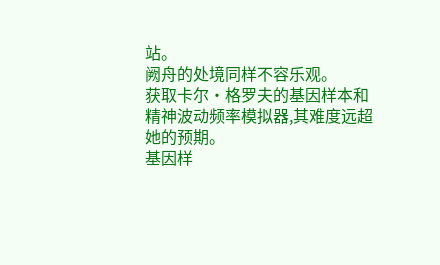站。
阙舟的处境同样不容乐观。
获取卡尔·格罗夫的基因样本和精神波动频率模拟器,其难度远超她的预期。
基因样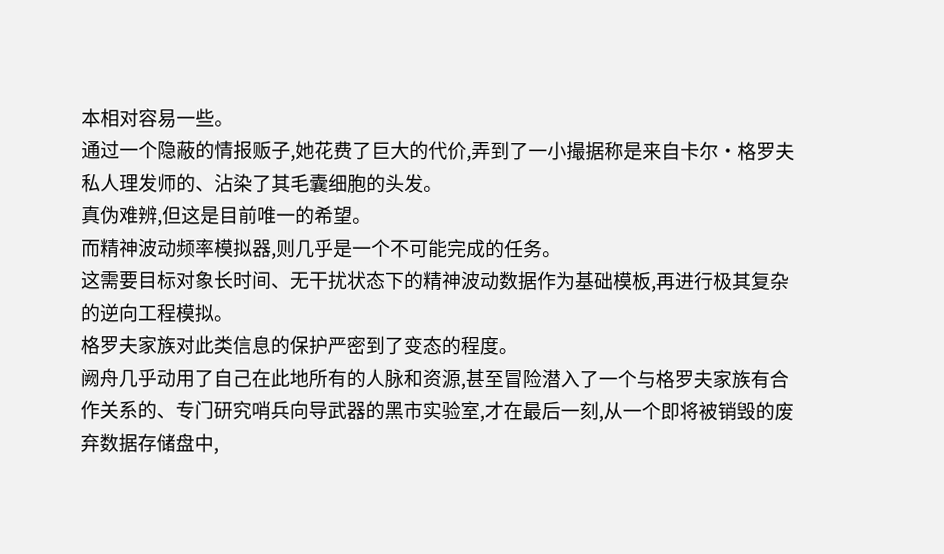本相对容易一些。
通过一个隐蔽的情报贩子,她花费了巨大的代价,弄到了一小撮据称是来自卡尔·格罗夫私人理发师的、沾染了其毛囊细胞的头发。
真伪难辨,但这是目前唯一的希望。
而精神波动频率模拟器,则几乎是一个不可能完成的任务。
这需要目标对象长时间、无干扰状态下的精神波动数据作为基础模板,再进行极其复杂的逆向工程模拟。
格罗夫家族对此类信息的保护严密到了变态的程度。
阙舟几乎动用了自己在此地所有的人脉和资源,甚至冒险潜入了一个与格罗夫家族有合作关系的、专门研究哨兵向导武器的黑市实验室,才在最后一刻,从一个即将被销毁的废弃数据存储盘中,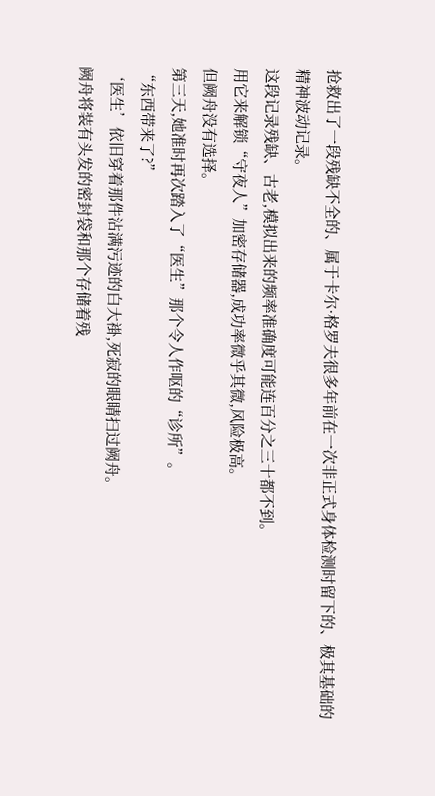抢救出了一段残缺不全的、属于卡尔·格罗夫很多年前在一次非正式身体检测时留下的、极其基础的精神波动记录。
这段记录残缺、古老,模拟出来的频率准确度可能连百分之三十都不到。
用它来解锁“守夜人”加密存储器,成功率微乎其微,风险极高。
但阙舟没有选择。
第三天,她准时再次踏入了“医生”那个令人作呕的“诊所”。
“东西带来了?”
‘医生’依旧穿着那件沾满污迹的白大褂,死寂的眼睛扫过阙舟。
阙舟将装有头发的密封袋和那个存储着残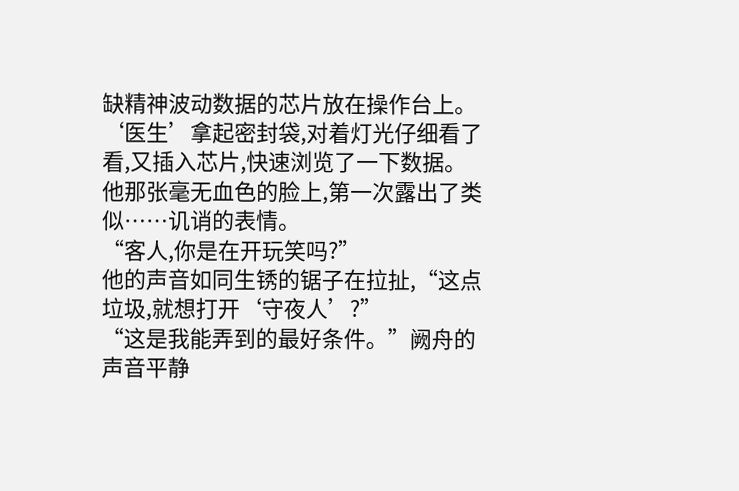缺精神波动数据的芯片放在操作台上。
‘医生’拿起密封袋,对着灯光仔细看了看,又插入芯片,快速浏览了一下数据。
他那张毫无血色的脸上,第一次露出了类似……讥诮的表情。
“客人,你是在开玩笑吗?”
他的声音如同生锈的锯子在拉扯,“这点垃圾,就想打开‘守夜人’?”
“这是我能弄到的最好条件。”阙舟的声音平静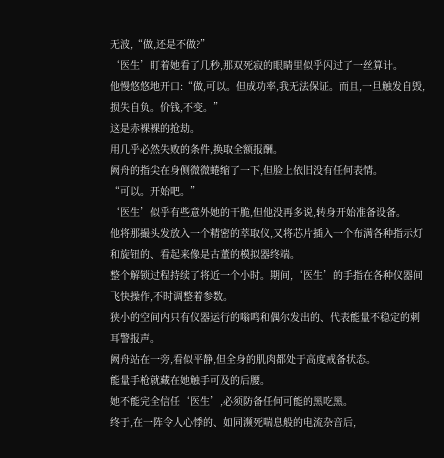无波,“做,还是不做?”
‘医生’盯着她看了几秒,那双死寂的眼睛里似乎闪过了一丝算计。
他慢悠悠地开口:“做,可以。但成功率,我无法保证。而且,一旦触发自毁,损失自负。价钱,不变。”
这是赤裸裸的抢劫。
用几乎必然失败的条件,换取全额报酬。
阙舟的指尖在身侧微微蜷缩了一下,但脸上依旧没有任何表情。
“可以。开始吧。”
‘医生’似乎有些意外她的干脆,但他没再多说,转身开始准备设备。
他将那撮头发放入一个精密的萃取仪,又将芯片插入一个布满各种指示灯和旋钮的、看起来像是古董的模拟器终端。
整个解锁过程持续了将近一个小时。期间,‘医生’的手指在各种仪器间飞快操作,不时调整着参数。
狭小的空间内只有仪器运行的嗡鸣和偶尔发出的、代表能量不稳定的刺耳警报声。
阙舟站在一旁,看似平静,但全身的肌肉都处于高度戒备状态。
能量手枪就藏在她触手可及的后腰。
她不能完全信任‘医生’,必须防备任何可能的黑吃黑。
终于,在一阵令人心悸的、如同濒死喘息般的电流杂音后,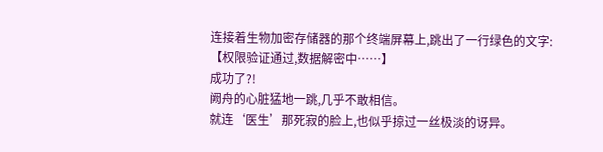连接着生物加密存储器的那个终端屏幕上,跳出了一行绿色的文字:
【权限验证通过,数据解密中……】
成功了?!
阙舟的心脏猛地一跳,几乎不敢相信。
就连‘医生’那死寂的脸上,也似乎掠过一丝极淡的讶异。